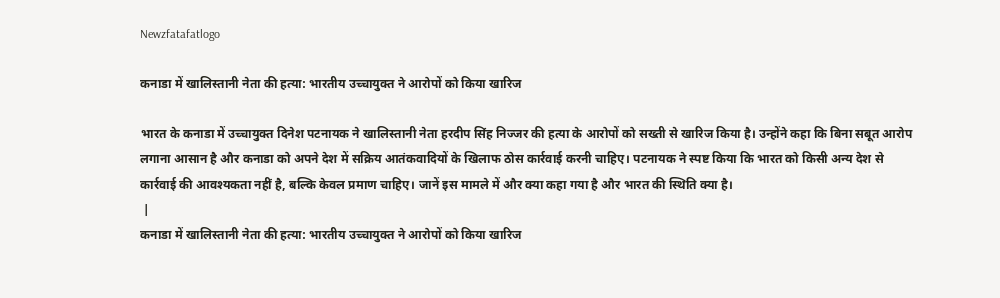Newzfatafatlogo

कनाडा में खालिस्तानी नेता की हत्या: भारतीय उच्चायुक्त ने आरोपों को किया खारिज

भारत के कनाडा में उच्चायुक्त दिनेश पटनायक ने खालिस्तानी नेता हरदीप सिंह निज्जर की हत्या के आरोपों को सख्ती से खारिज किया है। उन्होंने कहा कि बिना सबूत आरोप लगाना आसान है और कनाडा को अपने देश में सक्रिय आतंकवादियों के खिलाफ ठोस कार्रवाई करनी चाहिए। पटनायक ने स्पष्ट किया कि भारत को किसी अन्य देश से कार्रवाई की आवश्यकता नहीं है, बल्कि केवल प्रमाण चाहिए। जानें इस मामले में और क्या कहा गया है और भारत की स्थिति क्या है।
 |
कनाडा में खालिस्तानी नेता की हत्या: भारतीय उच्चायुक्त ने आरोपों को किया खारिज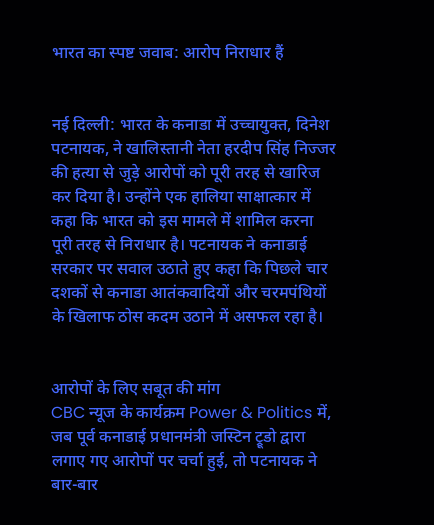भारत का स्पष्ट जवाब: आरोप निराधार हैं


नई दिल्ली: भारत के कनाडा में उच्चायुक्त, दिनेश पटनायक, ने खालिस्तानी नेता हरदीप सिंह निज्जर की हत्या से जुड़े आरोपों को पूरी तरह से खारिज कर दिया है। उन्होंने एक हालिया साक्षात्कार में कहा कि भारत को इस मामले में शामिल करना पूरी तरह से निराधार है। पटनायक ने कनाडाई सरकार पर सवाल उठाते हुए कहा कि पिछले चार दशकों से कनाडा आतंकवादियों और चरमपंथियों के खिलाफ ठोस कदम उठाने में असफल रहा है।


आरोपों के लिए सबूत की मांग
CBC न्यूज के कार्यक्रम Power & Politics में, जब पूर्व कनाडाई प्रधानमंत्री जस्टिन ट्रूडो द्वारा लगाए गए आरोपों पर चर्चा हुई, तो पटनायक ने बार-बार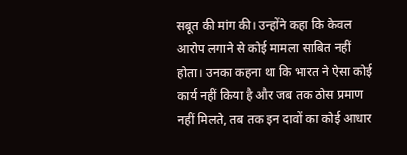सबूत की मांग की। उन्होंने कहा कि केवल आरोप लगाने से कोई मामला साबित नहीं होता। उनका कहना था कि भारत ने ऐसा कोई कार्य नहीं किया है और जब तक ठोस प्रमाण नहीं मिलते, तब तक इन दावों का कोई आधार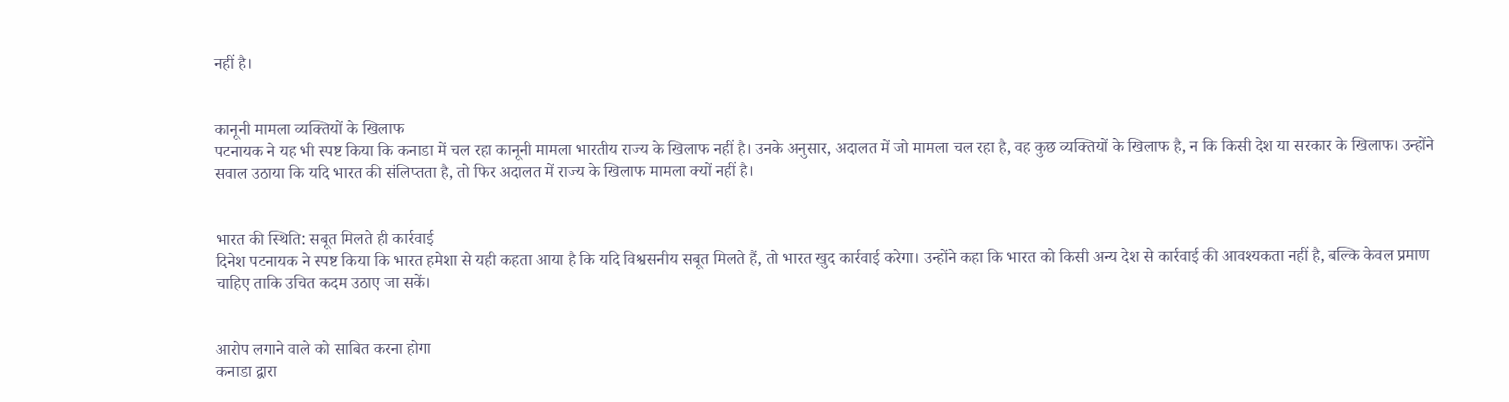नहीं है।


कानूनी मामला व्यक्तियों के खिलाफ
पटनायक ने यह भी स्पष्ट किया कि कनाडा में चल रहा कानूनी मामला भारतीय राज्य के खिलाफ नहीं है। उनके अनुसार, अदालत में जो मामला चल रहा है, वह कुछ व्यक्तियों के खिलाफ है, न कि किसी देश या सरकार के खिलाफ। उन्होंने सवाल उठाया कि यदि भारत की संलिप्तता है, तो फिर अदालत में राज्य के खिलाफ मामला क्यों नहीं है।


भारत की स्थिति: सबूत मिलते ही कार्रवाई
दिनेश पटनायक ने स्पष्ट किया कि भारत हमेशा से यही कहता आया है कि यदि विश्वसनीय सबूत मिलते हैं, तो भारत खुद कार्रवाई करेगा। उन्होंने कहा कि भारत को किसी अन्य देश से कार्रवाई की आवश्यकता नहीं है, बल्कि केवल प्रमाण चाहिए ताकि उचित कदम उठाए जा सकें।


आरोप लगाने वाले को साबित करना होगा
कनाडा द्वारा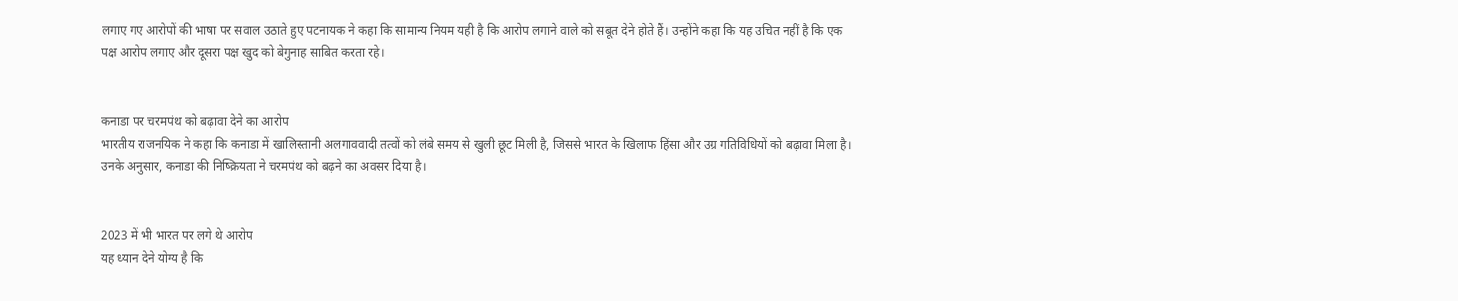लगाए गए आरोपों की भाषा पर सवाल उठाते हुए पटनायक ने कहा कि सामान्य नियम यही है कि आरोप लगाने वाले को सबूत देने होते हैं। उन्होंने कहा कि यह उचित नहीं है कि एक पक्ष आरोप लगाए और दूसरा पक्ष खुद को बेगुनाह साबित करता रहे।


कनाडा पर चरमपंथ को बढ़ावा देने का आरोप
भारतीय राजनयिक ने कहा कि कनाडा में खालिस्तानी अलगाववादी तत्वों को लंबे समय से खुली छूट मिली है, जिससे भारत के खिलाफ हिंसा और उग्र गतिविधियों को बढ़ावा मिला है। उनके अनुसार, कनाडा की निष्क्रियता ने चरमपंथ को बढ़ने का अवसर दिया है।


2023 में भी भारत पर लगे थे आरोप
यह ध्यान देने योग्य है कि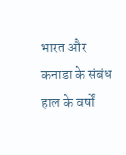भारत और कनाडा के संबंध हाल के वर्षों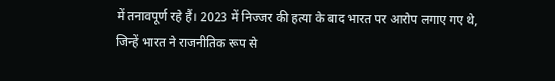में तनावपूर्ण रहे हैं। 2023 में निज्जर की हत्या के बाद भारत पर आरोप लगाए गए थे, जिन्हें भारत ने राजनीतिक रूप से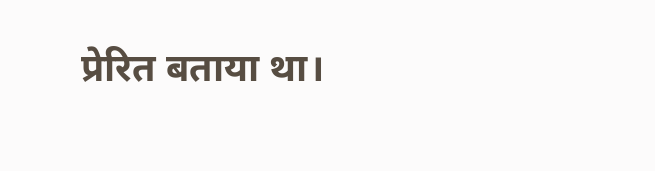प्रेरित बताया था।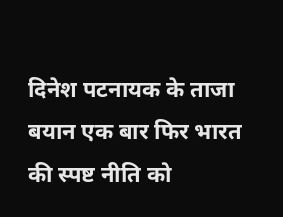दिनेश पटनायक के ताजा बयान एक बार फिर भारत की स्पष्ट नीति को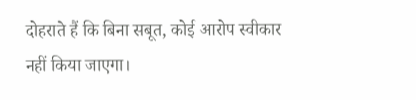दोहराते हैं कि बिना सबूत, कोई आरोप स्वीकार नहीं किया जाएगा।